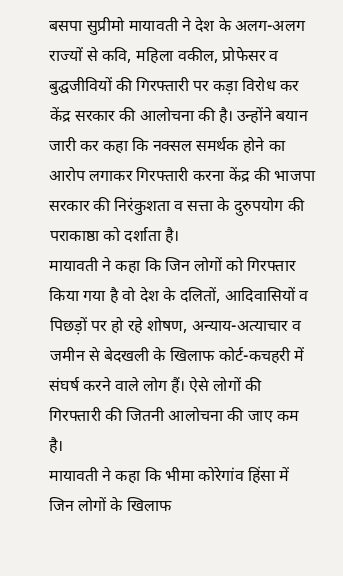बसपा सुप्रीमो मायावती ने देश के अलग-अलग राज्यों से कवि, महिला वकील, प्रोफेसर व बुद्घजीवियों की गिरफ्तारी पर कड़ा विरोध कर केंद्र सरकार की आलोचना की है। उन्होंने बयान जारी कर कहा कि नक्सल समर्थक होने का आरोप लगाकर गिरफ्तारी करना केंद्र की भाजपा सरकार की निरंकुशता व सत्ता के दुरुपयोग की पराकाष्ठा को दर्शाता है।
मायावती ने कहा कि जिन लोगों को गिरफ्तार किया गया है वो देश के दलितों, आदिवासियों व पिछड़ों पर हो रहे शोषण, अन्याय-अत्याचार व जमीन से बेदखली के खिलाफ कोर्ट-कचहरी में संघर्ष करने वाले लोग हैं। ऐसे लोगों की गिरफ्तारी की जितनी आलोचना की जाए कम है।
मायावती ने कहा कि भीमा कोरेगांव हिंसा में जिन लोगों के खिलाफ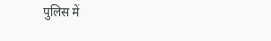पुलिस में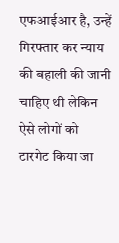एफआईआर है, उन्हें गिरफ्तार कर न्याय की बहाली की जानी चाहिए थी लेकिन ऐसे लोगों को टारगेट किया जा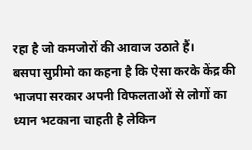रहा है जो कमजोरों की आवाज उठाते हैं।
बसपा सुप्रीमो का कहना है कि ऐसा करके केंद्र की भाजपा सरकार अपनी विफलताओं से लोगों का ध्यान भटकाना चाहती है लेकिन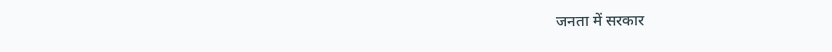जनता में सरकार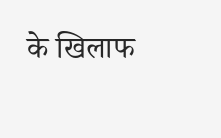के खिलाफ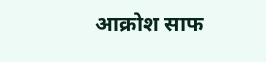आक्रोश साफ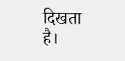दिखता है।